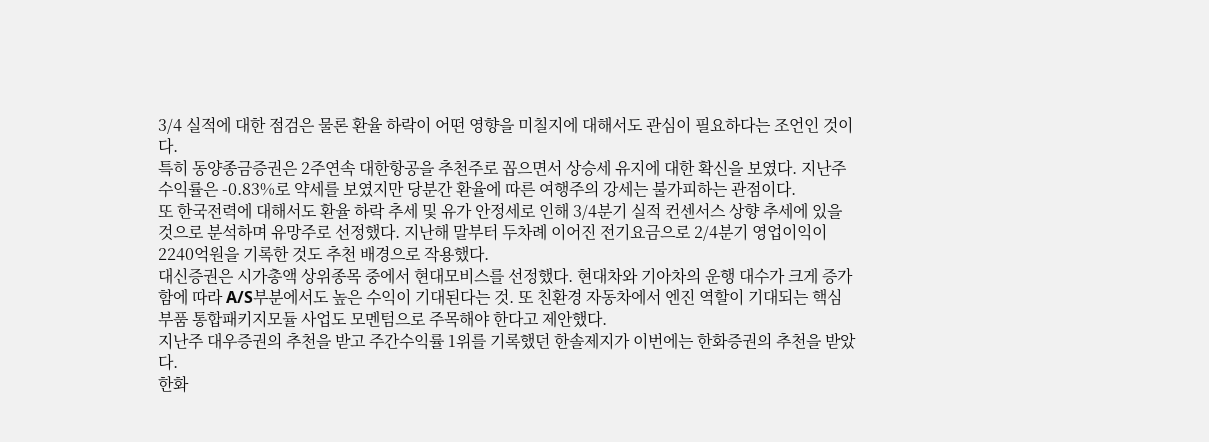3/4 실적에 대한 점검은 물론 환율 하락이 어떤 영향을 미칠지에 대해서도 관심이 필요하다는 조언인 것이다.
특히 동양종금증권은 2주연속 대한항공을 추천주로 꼽으면서 상승세 유지에 대한 확신을 보였다. 지난주 수익률은 -0.83%로 약세를 보였지만 당분간 환율에 따른 여행주의 강세는 불가피하는 관점이다.
또 한국전력에 대해서도 환율 하락 추세 및 유가 안정세로 인해 3/4분기 실적 컨센서스 상향 추세에 있을 것으로 분석하며 유망주로 선정했다. 지난해 말부터 두차례 이어진 전기요금으로 2/4분기 영업이익이 2240억원을 기록한 것도 추천 배경으로 작용했다.
대신증권은 시가총액 상위종목 중에서 현대모비스를 선정했다. 현대차와 기아차의 운행 대수가 크게 증가함에 따라 A/S부분에서도 높은 수익이 기대된다는 것. 또 친환경 자동차에서 엔진 역할이 기대되는 핵심 부품 통합패키지모듈 사업도 모멘텀으로 주목해야 한다고 제안했다.
지난주 대우증권의 추천을 받고 주간수익률 1위를 기록했던 한솔제지가 이번에는 한화증권의 추천을 받았다.
한화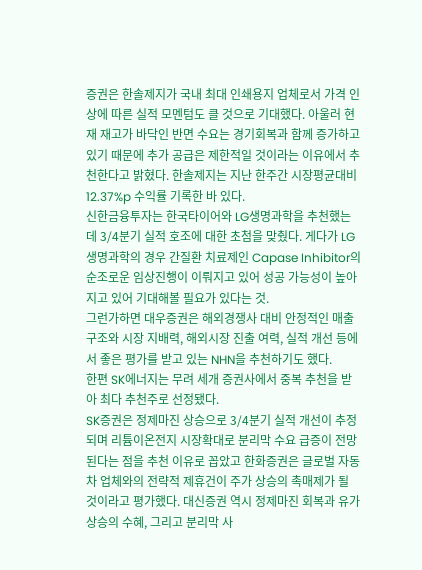증권은 한솔제지가 국내 최대 인쇄용지 업체로서 가격 인상에 따른 실적 모멘텀도 클 것으로 기대했다. 아울러 현재 재고가 바닥인 반면 수요는 경기회복과 함께 증가하고 있기 때문에 추가 공급은 제한적일 것이라는 이유에서 추천한다고 밝혔다. 한솔제지는 지난 한주간 시장평균대비 12.37%p 수익률 기록한 바 있다.
신한금융투자는 한국타이어와 LG생명과학을 추천했는데 3/4분기 실적 호조에 대한 초첨을 맞췄다. 게다가 LG생명과학의 경우 간질환 치료제인 Capase Inhibitor의 순조로운 임상진행이 이뤄지고 있어 성공 가능성이 높아지고 있어 기대해볼 필요가 있다는 것.
그런가하면 대우증권은 해외경쟁사 대비 안정적인 매출구조와 시장 지배력, 해외시장 진출 여력, 실적 개선 등에서 좋은 평가를 받고 있는 NHN을 추천하기도 했다.
한편 SK에너지는 무려 세개 증권사에서 중복 추천을 받아 최다 추천주로 선정됐다.
SK증권은 정제마진 상승으로 3/4분기 실적 개선이 추정되며 리튬이온전지 시장확대로 분리막 수요 급증이 전망된다는 점을 추천 이유로 꼽았고 한화증권은 글로벌 자동차 업체와의 전략적 제휴건이 주가 상승의 촉매제가 될 것이라고 평가했다. 대신증권 역시 정제마진 회복과 유가상승의 수혜, 그리고 분리막 사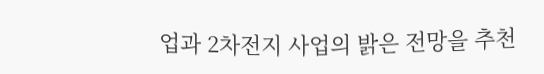업과 2차전지 사업의 밝은 전망을 추천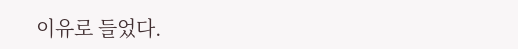이유로 들었다.